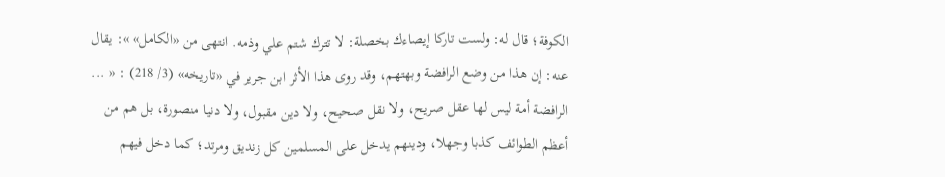الكوفة؛ قال له: ولست تاركا إيصاءك بخصلة: لا تترك شتم علي وذمه. انتهى من «الكامل» »: يقال عنه: إن هذا من وضع الرافضة وبهتهم، وقد روى هذا الأثر ابن جرير في «تاريخه» (3/ 218) : « ... الرافضة أمة ليس لها عقل صريح، ولا نقل صحيح، ولا دين مقبول، ولا دنيا منصورة، بل هم من أعظم الطوائف كذبا وجهلا، ودينهم يدخل على المسلمين كل زنديق ومرتد؛ كما دخل فيهم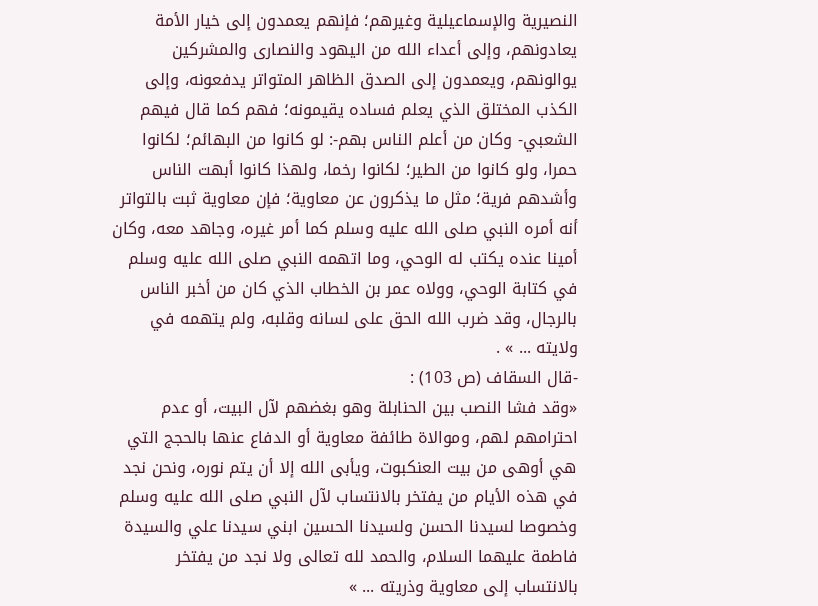النصيرية والإسماعيلية وغيرهم؛ فإنهم يعمدون إلى خيار الأمة يعادونهم، وإلى أعداء الله من اليهود والنصارى والمشركين يوالونهم، ويعمدون إلى الصدق الظاهر المتواتر يدفعونه، وإلى الكذب المختلق الذي يعلم فساده يقيمونه؛ فهم كما قال فيهم الشعبي- وكان من أعلم الناس بهم-: لو كانوا من البهائم؛ لكانوا حمرا، ولو كانوا من الطير؛ لكانوا رخما، ولهذا كانوا أبهت الناس وأشدهم فرية؛ مثل ما يذكرون عن معاوية؛ فإن معاوية ثبت بالتواتر أنه أمره النبي صلى الله عليه وسلم كما أمر غيره، وجاهد معه، وكان أمينا عنده يكتب له الوحي، وما اتهمه النبي صلى الله عليه وسلم في كتابة الوحي، وولاه عمر بن الخطاب الذي كان من أخبر الناس بالرجال، وقد ضرب الله الحق على لسانه وقلبه، ولم يتهمه في ولايته ... » .
-قال السقاف (ص 103) :
«وقد فشا النصب بين الحنابلة وهو بغضهم لآل البيت، أو عدم احترامهم لهم، وموالاة طائفة معاوية أو الدفاع عنها بالحجج التي هي أوهى من بيت العنكبوت، ويأبى الله إلا أن يتم نوره، ونحن نجد في هذه الأيام من يفتخر بالانتساب لآل النبي صلى الله عليه وسلم وخصوصا لسيدنا الحسن ولسيدنا الحسين ابني سيدنا علي والسيدة فاطمة عليهما السلام، والحمد لله تعالى ولا نجد من يفتخر بالانتساب إلى معاوية وذريته ... »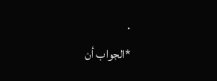.
*الجواب أن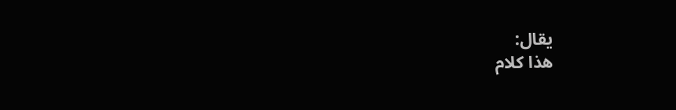يقال:
هذا كلام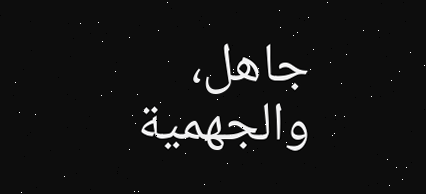جاهل، والجهمية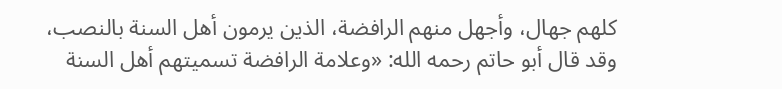كلهم جهال، وأجهل منهم الرافضة، الذين يرمون أهل السنة بالنصب، وقد قال أبو حاتم رحمه الله: «وعلامة الرافضة تسميتهم أهل السنة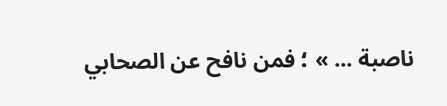ناصبة ... » ؛ فمن نافح عن الصحابي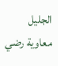الجليل معاوية رضي